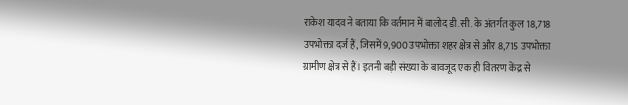राकेश यादव ने बताया कि वर्तमान में बालोद डी.सी. के अंतर्गत कुल 18,718 उपभोक्ता दर्ज हैं, जिसमें 9,900 उपभोक्ता शहर क्षेत्र से और 8,715 उपभोक्ता ग्रामीण क्षेत्र से हैं। इतनी बड़ी संख्या के बावजूद एक ही वितरण केंद्र से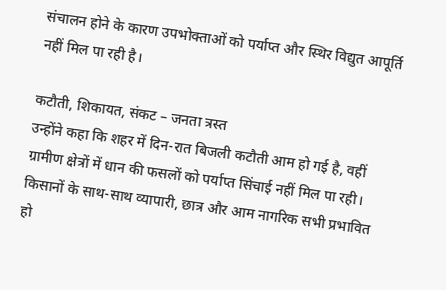संचालन होने के कारण उपभोक्ताओं को पर्याप्त और स्थिर विद्युत आपूर्ति नहीं मिल पा रही है।

कटौती, शिकायत, संकट – जनता त्रस्त
उन्होंने कहा कि शहर में दिन-रात बिजली कटौती आम हो गई है, वहीं ग्रामीण क्षेत्रों में धान की फसलों को पर्याप्त सिंचाई नहीं मिल पा रही। किसानों के साथ-साथ व्यापारी, छात्र और आम नागरिक सभी प्रभावित हो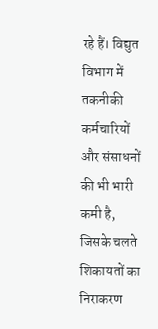रहे हैं। विद्युत विभाग में तकनीकी कर्मचारियों और संसाधनों की भी भारी कमी है, जिसके चलते शिकायतों का निराकरण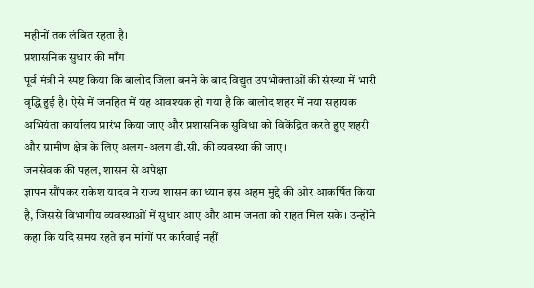महीनों तक लंबित रहता है।
प्रशासनिक सुधार की माँग
पूर्व मंत्री ने स्पष्ट किया कि बालोद जिला बनने के बाद विद्युत उपभोक्ताओं की संख्या में भारी वृद्धि हुई है। ऐसे में जनहित में यह आवश्यक हो गया है कि बालोद शहर में नया सहायक अभियंता कार्यालय प्रारंभ किया जाए और प्रशासनिक सुविधा को विकेंद्रित करते हुए शहरी और ग्रामीण क्षेत्र के लिए अलग-अलग डी.सी. की व्यवस्था की जाए।
जनसेवक की पहल, शासन से अपेक्षा
ज्ञापन सौंपकर राकेश यादव ने राज्य शासन का ध्यान इस अहम मुद्दे की ओर आकर्षित किया है, जिससे विभागीय व्यवस्थाओं में सुधार आए और आम जनता को राहत मिल सके। उन्होंने कहा कि यदि समय रहते इन मांगों पर कार्रवाई नहीं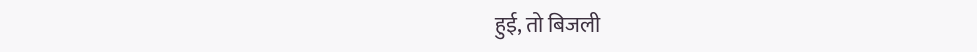हुई, तो बिजली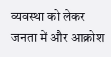व्यवस्था को लेकर जनता में और आक्रोश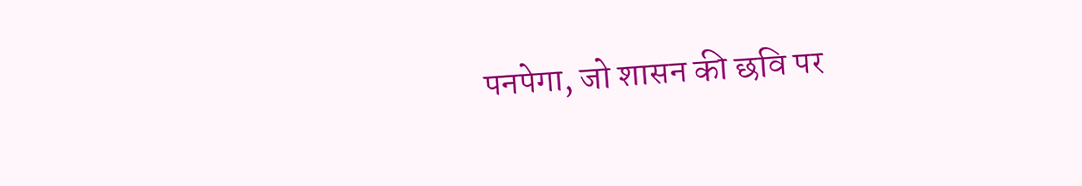पनपेगा, जो शासन की छवि पर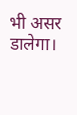भी असर डालेगा।